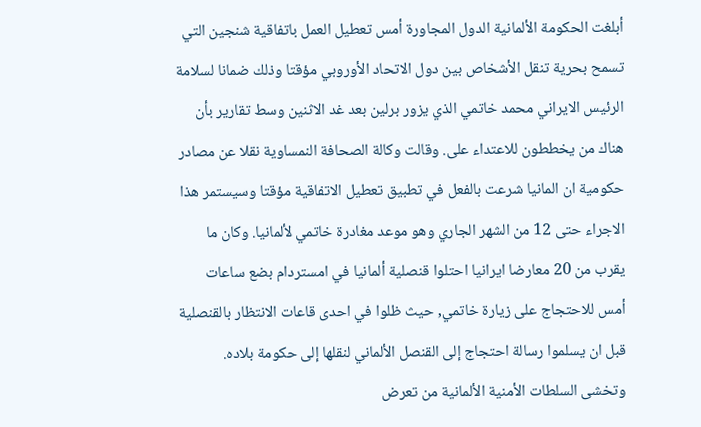أبلغت الحكومة الألمانية الدول المجاورة أمس تعطيل العمل باتفاقية شنجين التي تسمح بحرية تنقل الأشخاص بين دول الاتحاد الأوروبي مؤقتا وذلك ضمانا لسلامة الرئيس الايراني محمد خاتمي الذي يزور برلين بعد غد الاثنين وسط تقارير بأن هناك من يخططون للاعتداء على. وقالت وكالة الصحافة النمساوية نقلا عن مصادر حكومية ان المانيا شرعت بالفعل في تطبيق تعطيل الاتفاقية مؤقتا وسيستمر هذا الاجراء حتى 12 من الشهر الجاري وهو موعد مغادرة خاتمي لألمانيا. وكان ما يقرب من 20 معارضا ايرانيا احتلوا قنصلية ألمانيا في امستردام بضع ساعات أمس للاحتجاج على زيارة خاتمي, حيث ظلوا في احدى قاعات الانتظار بالقنصلية قبل ان يسلموا رسالة احتجاج إلى القنصل الألماني لنقلها إلى حكومة بلاده. وتخشى السلطات الأمنية الألمانية من تعرض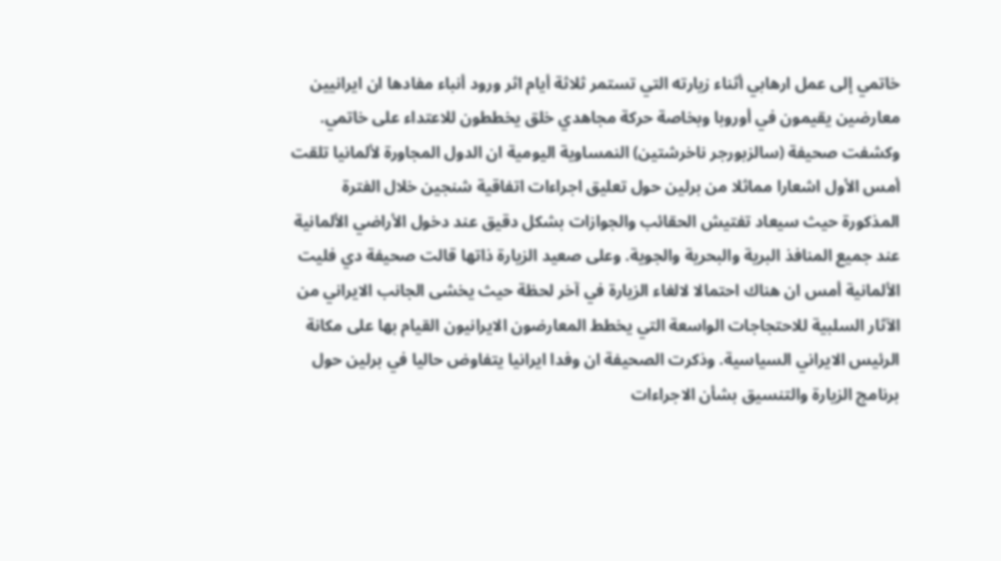خاتمي إلى عمل ارهابي أثناء زيارته التي تستمر ثلاثة أيام اثر ورود أنباء مفادها ان ايرانيين معارضين يقيمون في أوروبا وبخاصة حركة مجاهدي خلق يخططون للاعتداء على خاتمي. وكشفت صحيفة (سالزبورجر ناخرشتين) النمساوية اليومية ان الدول المجاورة لألمانيا تلقت أمس الأول اشعارا مماثلا من برلين حول تعليق اجراءات اتفاقية شنجين خلال الفترة المذكورة حيث سيعاد تفتيش الحقائب والجوازات بشكل دقيق عند دخول الأراضي الألمانية عند جميع المنافذ البرية والبحرية والجوية. وعلى صعيد الزيارة ذاتها قالت صحيفة دي فليت الألمانية أمس ان هناك احتمالا لالغاء الزيارة في آخر لحظة حيث يخشى الجانب الايراني من الآثار السلبية للاحتجاجات الواسعة التي يخطط المعارضون الايرانيون القيام بها على مكانة الرئيس الايراني السياسية. وذكرت الصحيفة ان وفدا ايرانيا يتفاوض حاليا في برلين حول برنامج الزيارة والتنسيق بشأن الاجراءات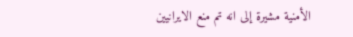الأمنية مشيرة إلى انه تم منع الايرانيين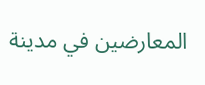المعارضين في مدينة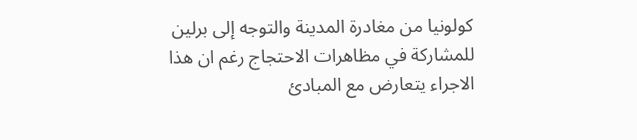كولونيا من مغادرة المدينة والتوجه إلى برلين للمشاركة في مظاهرات الاحتجاج رغم ان هذا الاجراء يتعارض مع المبادئ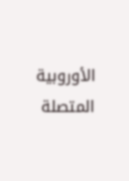الأوروبية المتصلة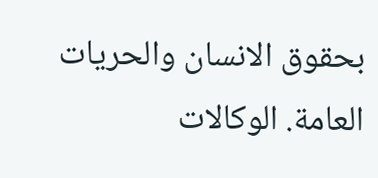بحقوق الانسان والحريات العامة. الوكالات